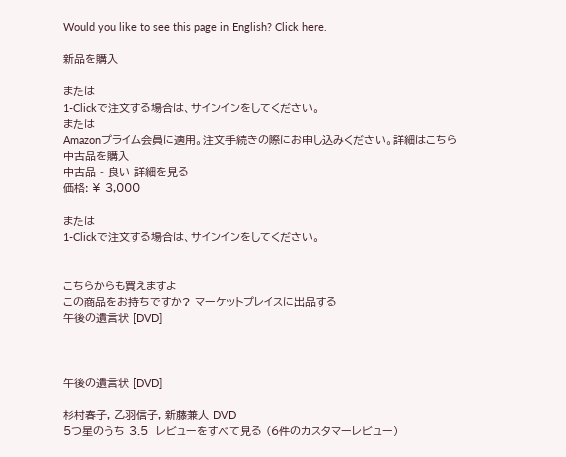Would you like to see this page in English? Click here.

新品を購入

または
1-Clickで注文する場合は、サインインをしてください。
または
Amazonプライム会員に適用。注文手続きの際にお申し込みください。詳細はこちら
中古品を購入
中古品 - 良い 詳細を見る
価格: ¥ 3,000

または
1-Clickで注文する場合は、サインインをしてください。


こちらからも買えますよ
この商品をお持ちですか? マーケットプレイスに出品する
午後の遺言状 [DVD]



午後の遺言状 [DVD]

杉村春子, 乙羽信子, 新藤兼人 DVD
5つ星のうち 3.5  レビューをすべて見る (6件のカスタマーレビュー)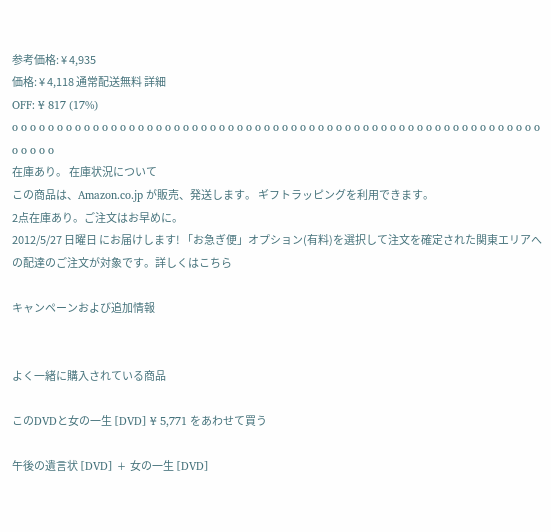参考価格: ¥ 4,935
価格: ¥ 4,118 通常配送無料 詳細
OFF: ¥ 817 (17%)
o o o o o o o o o o o o o o o o o o o o o o o o o o o o o o o o o o o o o o o o o o o o o o o o o o o o o o o o o o o o o o o o
在庫あり。 在庫状況について
この商品は、Amazon.co.jp が販売、発送します。 ギフトラッピングを利用できます。
2点在庫あり。ご注文はお早めに。
2012/5/27 日曜日 にお届けします! 「お急ぎ便」オプション(有料)を選択して注文を確定された関東エリアへの配達のご注文が対象です。詳しくはこちら

キャンペーンおよび追加情報


よく一緒に購入されている商品

このDVDと女の一生 [DVD] ¥ 5,771 をあわせて買う

午後の遺言状 [DVD] + 女の一生 [DVD]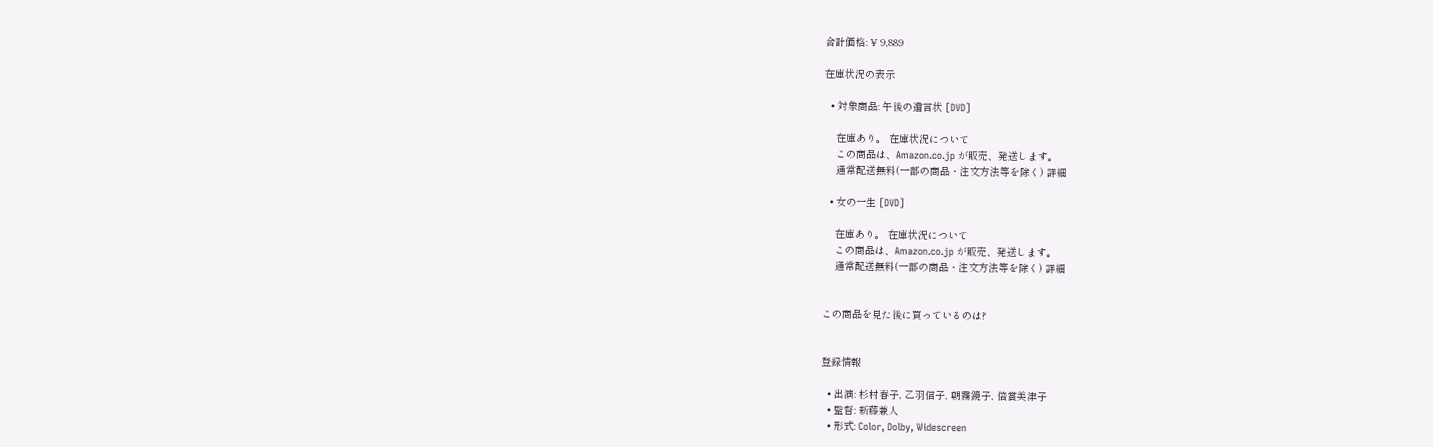合計価格: ¥ 9,889

在庫状況の表示

  • 対象商品: 午後の遺言状 [DVD]

    在庫あり。 在庫状況について
    この商品は、Amazon.co.jp が販売、発送します。
    通常配送無料(一部の商品・注文方法等を除く) 詳細

  • 女の一生 [DVD]

    在庫あり。 在庫状況について
    この商品は、Amazon.co.jp が販売、発送します。
    通常配送無料(一部の商品・注文方法等を除く) 詳細


この商品を見た後に買っているのは?


登録情報

  • 出演: 杉村春子, 乙羽信子, 朝霧鏡子, 倍賞美津子
  • 監督: 新藤兼人
  • 形式: Color, Dolby, Widescreen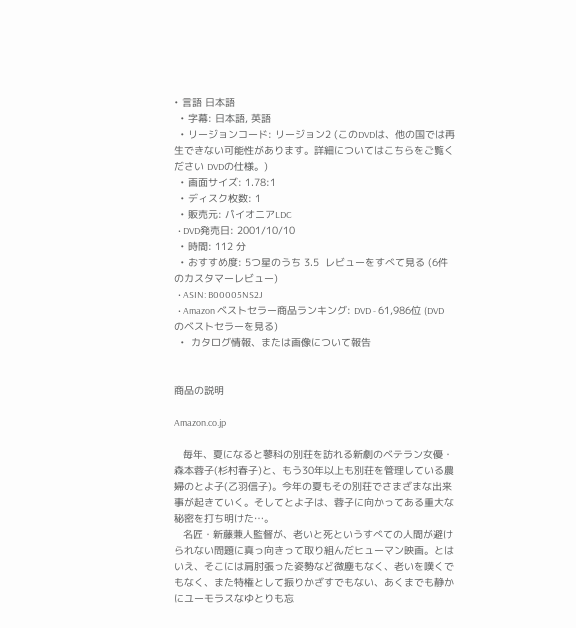• 言語 日本語
  • 字幕: 日本語, 英語
  • リージョンコード: リージョン2 (このDVDは、他の国では再生できない可能性があります。詳細についてはこちらをご覧ください DVDの仕様。)
  • 画面サイズ: 1.78:1
  • ディスク枚数: 1
  • 販売元: パイオニアLDC
  • DVD発売日: 2001/10/10
  • 時間: 112 分
  • おすすめ度: 5つ星のうち 3.5  レビューをすべて見る (6件のカスタマーレビュー)
  • ASIN: B00005NS2J
  • Amazon ベストセラー商品ランキング: DVD - 61,986位 (DVDのベストセラーを見る)
  •  カタログ情報、または画像について報告


商品の説明

Amazon.co.jp

   毎年、夏になると蓼科の別荘を訪れる新劇のベテラン女優・森本蓉子(杉村春子)と、もう30年以上も別荘を管理している農婦のとよ子(乙羽信子)。今年の夏もその別荘でさまざまな出来事が起きていく。そしてとよ子は、蓉子に向かってある重大な秘密を打ち明けた…。
   名匠・新藤兼人監督が、老いと死というすべての人間が避けられない問題に真っ向きって取り組んだヒューマン映画。とはいえ、そこには肩肘張った姿勢など微塵もなく、老いを嘆くでもなく、また特権として振りかざすでもない、あくまでも静かにユーモラスなゆとりも忘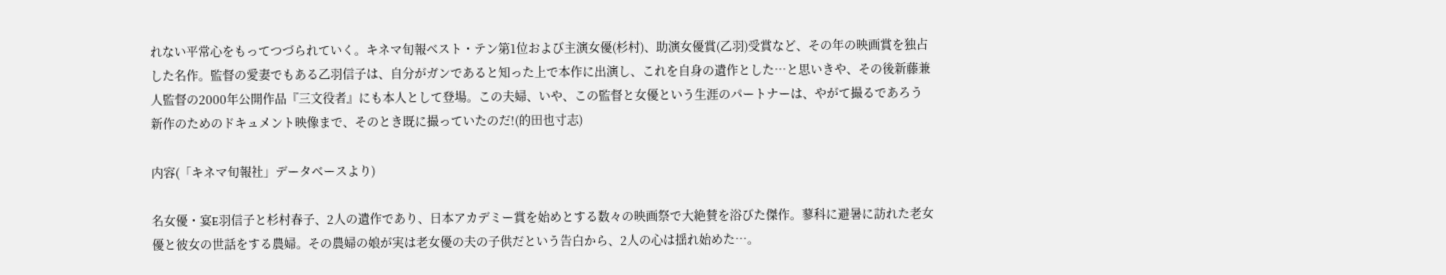れない平常心をもってつづられていく。キネマ旬報ベスト・テン第1位および主演女優(杉村)、助演女優賞(乙羽)受賞など、その年の映画賞を独占した名作。監督の愛妻でもある乙羽信子は、自分がガンであると知った上で本作に出演し、これを自身の遺作とした…と思いきや、その後新藤兼人監督の2000年公開作品『三文役者』にも本人として登場。この夫婦、いや、この監督と女優という生涯のパートナーは、やがて撮るであろう新作のためのドキュメント映像まで、そのとき既に撮っていたのだ!(的田也寸志)

内容(「キネマ旬報社」データベースより)

名女優・宴E羽信子と杉村春子、2人の遺作であり、日本アカデミー賞を始めとする数々の映画祭で大絶賛を浴びた傑作。蓼科に避暑に訪れた老女優と彼女の世話をする農婦。その農婦の娘が実は老女優の夫の子供だという告白から、2人の心は揺れ始めた…。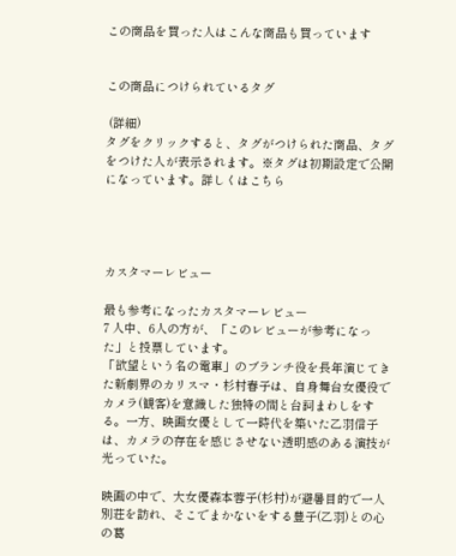この商品を買った人はこんな商品も買っています


この商品につけられているタグ

 (詳細)
タグをクリックすると、タグがつけられた商品、タグをつけた人が表示されます。※タグは初期設定で公開になっています。詳しくはこちら




カスタマーレビュー

最も参考になったカスタマーレビュー
7 人中、6人の方が、「このレビューが参考になった」と投票しています。
「欲望という名の電車」のブランチ役を長年演じてきた新劇界のカリスマ・杉村春子は、自身舞台女優役でカメラ(観客)を意識した独特の間と台詞まわしをする。一方、映画女優として一時代を築いた乙羽信子は、カメラの存在を感じさせない透明感のある演技が光っていた。

映画の中で、大女優森本蓉子(杉村)が避暑目的で一人別荘を訪れ、そこでまかないをする豊子(乙羽)との心の葛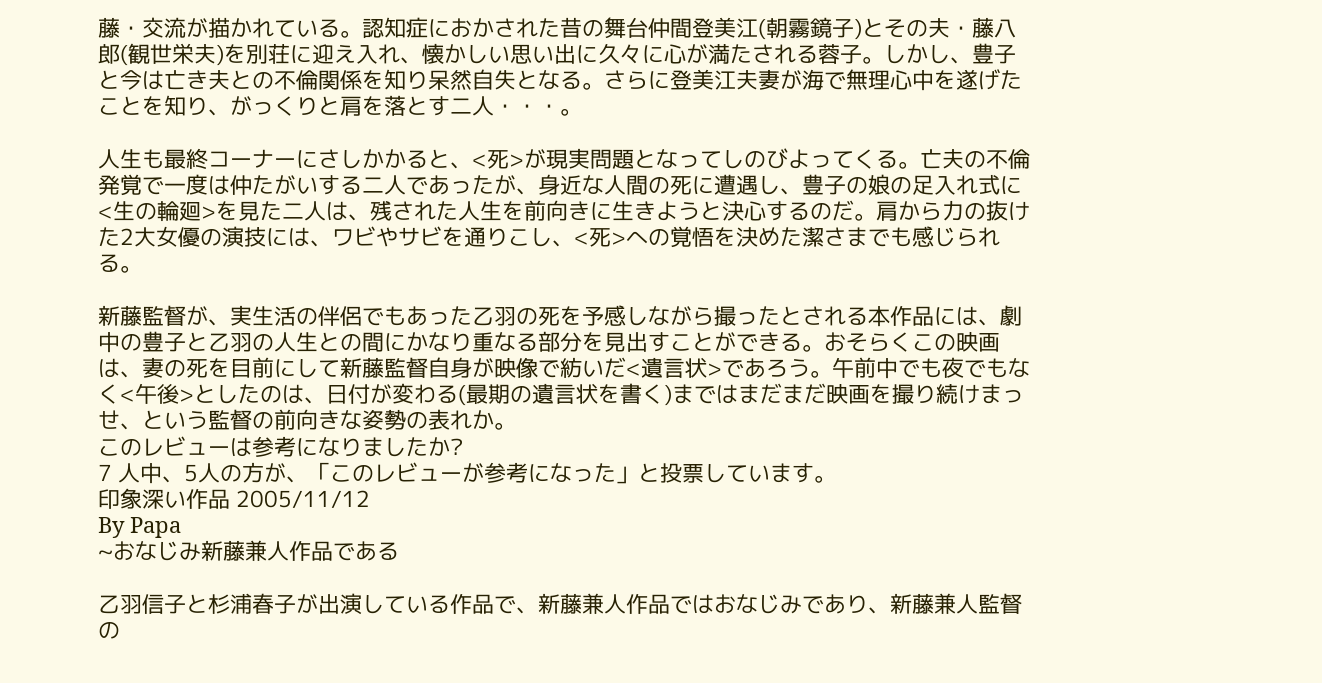藤・交流が描かれている。認知症におかされた昔の舞台仲間登美江(朝霧鏡子)とその夫・藤八郎(観世栄夫)を別荘に迎え入れ、懐かしい思い出に久々に心が満たされる蓉子。しかし、豊子と今は亡き夫との不倫関係を知り呆然自失となる。さらに登美江夫妻が海で無理心中を遂げたことを知り、がっくりと肩を落とす二人・・・。

人生も最終コーナーにさしかかると、<死>が現実問題となってしのびよってくる。亡夫の不倫発覚で一度は仲たがいする二人であったが、身近な人間の死に遭遇し、豊子の娘の足入れ式に<生の輪廻>を見た二人は、残された人生を前向きに生きようと決心するのだ。肩から力の抜けた2大女優の演技には、ワビやサビを通りこし、<死>への覚悟を決めた潔さまでも感じられる。

新藤監督が、実生活の伴侶でもあった乙羽の死を予感しながら撮ったとされる本作品には、劇中の豊子と乙羽の人生との間にかなり重なる部分を見出すことができる。おそらくこの映画は、妻の死を目前にして新藤監督自身が映像で紡いだ<遺言状>であろう。午前中でも夜でもなく<午後>としたのは、日付が変わる(最期の遺言状を書く)まではまだまだ映画を撮り続けまっせ、という監督の前向きな姿勢の表れか。
このレビューは参考になりましたか?
7 人中、5人の方が、「このレビューが参考になった」と投票しています。
印象深い作品 2005/11/12
By Papa
~おなじみ新藤兼人作品である

乙羽信子と杉浦春子が出演している作品で、新藤兼人作品ではおなじみであり、新藤兼人監督の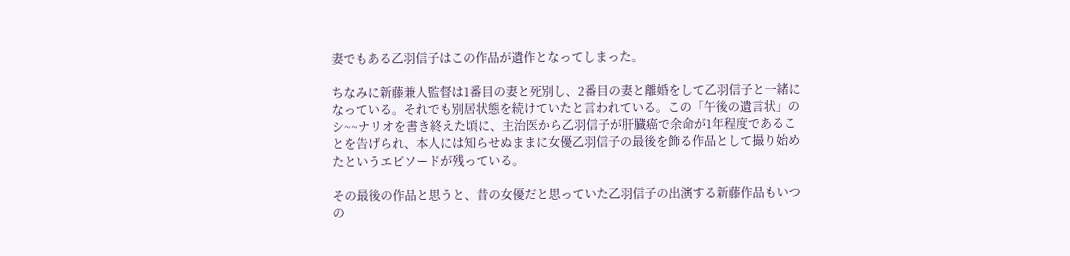妻でもある乙羽信子はこの作品が遺作となってしまった。

ちなみに新藤兼人監督は1番目の妻と死別し、2番目の妻と離婚をして乙羽信子と一緒になっている。それでも別居状態を続けていたと言われている。この「午後の遺言状」のシ~~ナリオを書き終えた頃に、主治医から乙羽信子が肝臓癌で余命が1年程度であることを告げられ、本人には知らせぬままに女優乙羽信子の最後を飾る作品として撮り始めたというエピソードが残っている。

その最後の作品と思うと、昔の女優だと思っていた乙羽信子の出演する新藤作品もいつの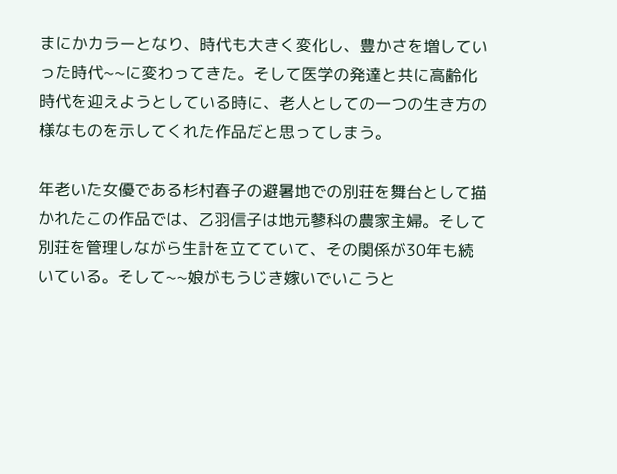まにかカラーとなり、時代も大きく変化し、豊かさを増していった時代~~に変わってきた。そして医学の発達と共に高齢化時代を迎えようとしている時に、老人としての一つの生き方の様なものを示してくれた作品だと思ってしまう。

年老いた女優である杉村春子の避暑地での別荘を舞台として描かれたこの作品では、乙羽信子は地元蓼科の農家主婦。そして別荘を管理しながら生計を立てていて、その関係が30年も続いている。そして~~娘がもうじき嫁いでいこうと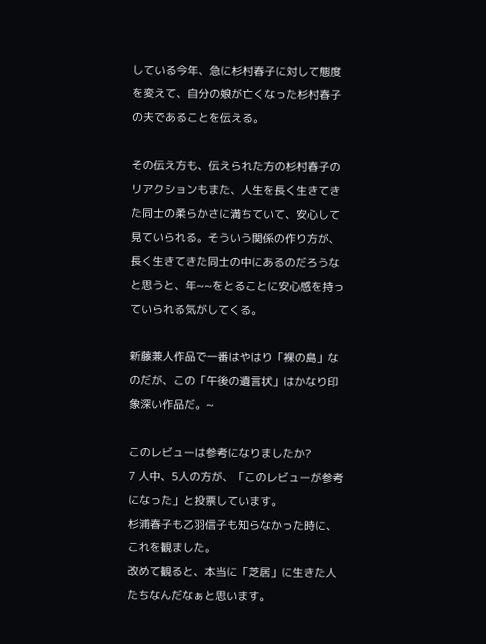している今年、急に杉村春子に対して態度を変えて、自分の娘が亡くなった杉村春子の夫であることを伝える。

その伝え方も、伝えられた方の杉村春子のリアクションもまた、人生を長く生きてきた同士の柔らかさに満ちていて、安心して見ていられる。そういう関係の作り方が、長く生きてきた同士の中にあるのだろうなと思うと、年~~をとることに安心感を持っていられる気がしてくる。

新藤兼人作品で一番はやはり「裸の島」なのだが、この「午後の遺言状」はかなり印象深い作品だ。~

このレビューは参考になりましたか?
7 人中、5人の方が、「このレビューが参考になった」と投票しています。
杉浦春子も乙羽信子も知らなかった時に、これを観ました。
改めて観ると、本当に「芝居」に生きた人たちなんだなぁと思います。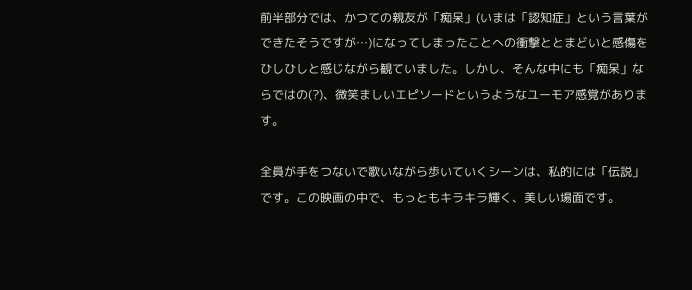前半部分では、かつての親友が「痴呆」(いまは「認知症」という言葉ができたそうですが…)になってしまったことへの衝撃ととまどいと感傷をひしひしと感じながら観ていました。しかし、そんな中にも「痴呆」ならではの(?)、微笑ましいエピソードというようなユーモア感覚があります。

全員が手をつないで歌いながら歩いていくシーンは、私的には「伝説」です。この映画の中で、もっともキラキラ輝く、美しい場面です。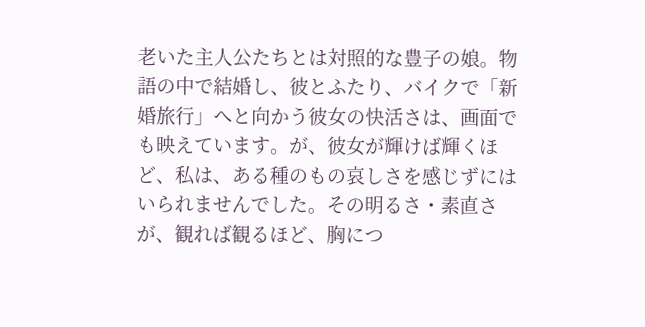老いた主人公たちとは対照的な豊子の娘。物語の中で結婚し、彼とふたり、バイクで「新婚旅行」へと向かう彼女の快活さは、画面でも映えています。が、彼女が輝けば輝くほど、私は、ある種のもの哀しさを感じずにはいられませんでした。その明るさ・素直さが、観れば観るほど、胸につ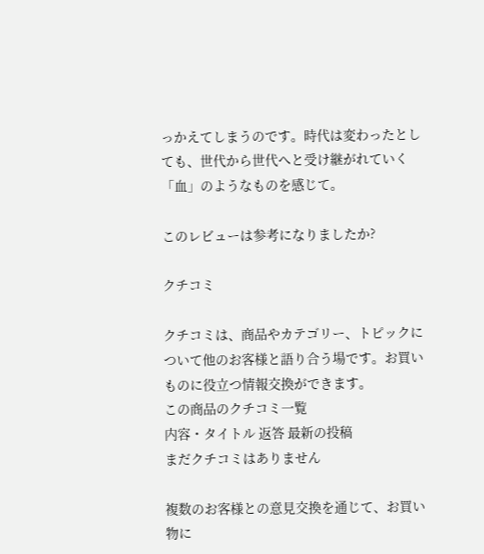っかえてしまうのです。時代は変わったとしても、世代から世代へと受け継がれていく「血」のようなものを感じて。

このレビューは参考になりましたか?

クチコミ

クチコミは、商品やカテゴリー、トピックについて他のお客様と語り合う場です。お買いものに役立つ情報交換ができます。
この商品のクチコミ一覧
内容・タイトル 返答 最新の投稿
まだクチコミはありません

複数のお客様との意見交換を通じて、お買い物に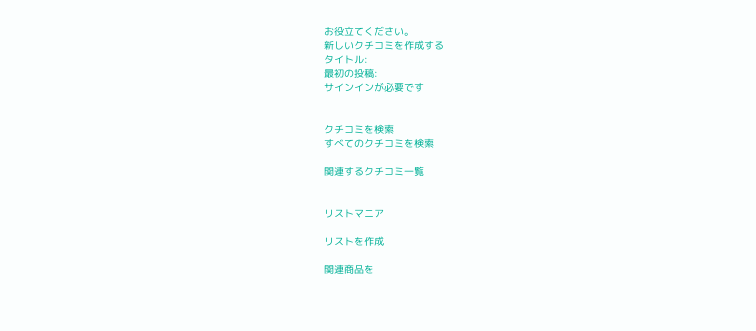お役立てください。
新しいクチコミを作成する
タイトル:
最初の投稿:
サインインが必要です


クチコミを検索
すべてのクチコミを検索

関連するクチコミ一覧


リストマニア

リストを作成

関連商品を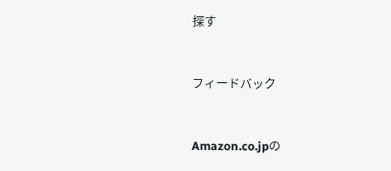探す


フィードバック


Amazon.co.jpの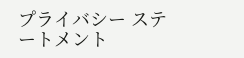プライバシー ステートメント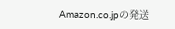Amazon.co.jpの発送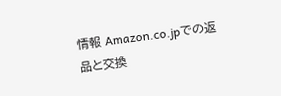情報 Amazon.co.jpでの返品と交換